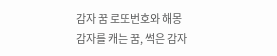감자 꿈 로또번호와 해몽
감자를 캐는 꿈, 썩은 감자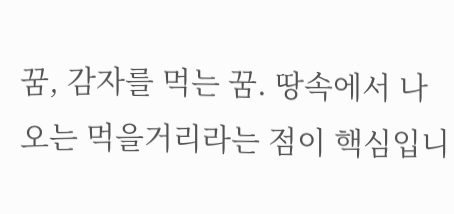꿈, 감자를 먹는 꿈. 땅속에서 나오는 먹을거리라는 점이 핵심입니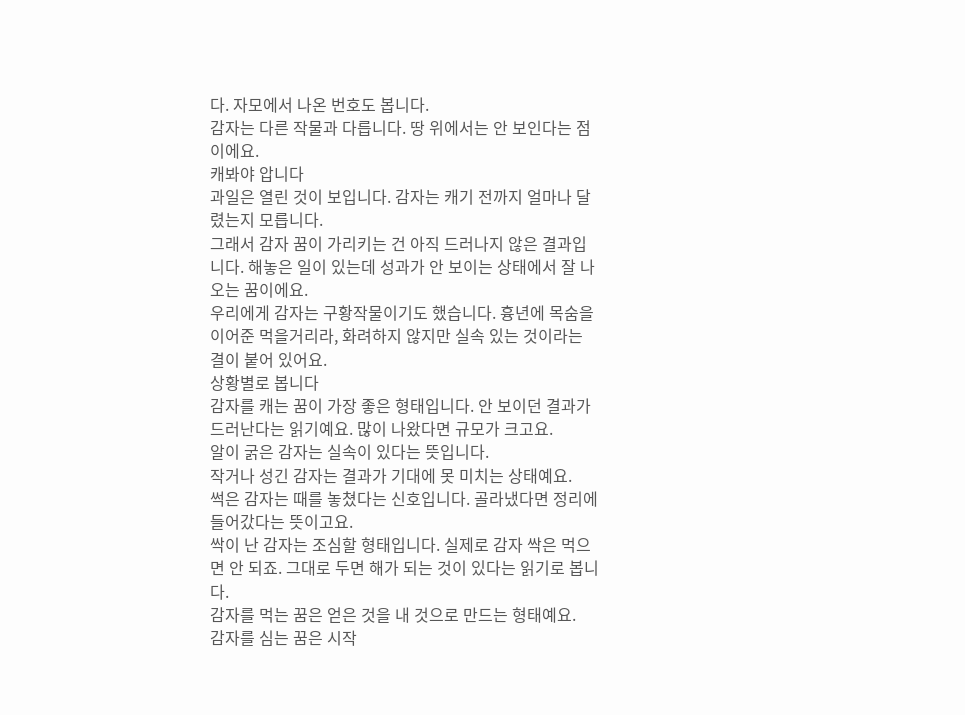다. 자모에서 나온 번호도 봅니다.
감자는 다른 작물과 다릅니다. 땅 위에서는 안 보인다는 점이에요.
캐봐야 압니다
과일은 열린 것이 보입니다. 감자는 캐기 전까지 얼마나 달렸는지 모릅니다.
그래서 감자 꿈이 가리키는 건 아직 드러나지 않은 결과입니다. 해놓은 일이 있는데 성과가 안 보이는 상태에서 잘 나오는 꿈이에요.
우리에게 감자는 구황작물이기도 했습니다. 흉년에 목숨을 이어준 먹을거리라, 화려하지 않지만 실속 있는 것이라는 결이 붙어 있어요.
상황별로 봅니다
감자를 캐는 꿈이 가장 좋은 형태입니다. 안 보이던 결과가 드러난다는 읽기예요. 많이 나왔다면 규모가 크고요.
알이 굵은 감자는 실속이 있다는 뜻입니다.
작거나 성긴 감자는 결과가 기대에 못 미치는 상태예요.
썩은 감자는 때를 놓쳤다는 신호입니다. 골라냈다면 정리에 들어갔다는 뜻이고요.
싹이 난 감자는 조심할 형태입니다. 실제로 감자 싹은 먹으면 안 되죠. 그대로 두면 해가 되는 것이 있다는 읽기로 봅니다.
감자를 먹는 꿈은 얻은 것을 내 것으로 만드는 형태예요.
감자를 심는 꿈은 시작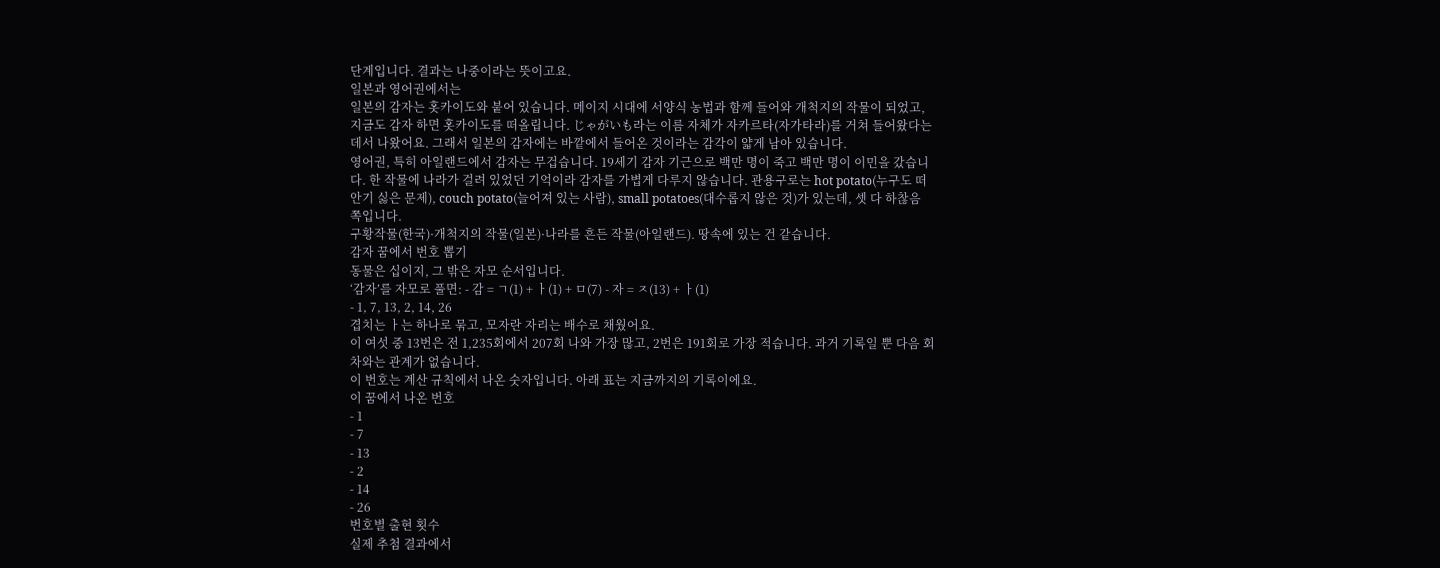단계입니다. 결과는 나중이라는 뜻이고요.
일본과 영어권에서는
일본의 감자는 홋카이도와 붙어 있습니다. 메이지 시대에 서양식 농법과 함께 들어와 개척지의 작물이 되었고, 지금도 감자 하면 홋카이도를 떠올립니다. じゃがいも라는 이름 자체가 자카르타(자가타라)를 거쳐 들어왔다는 데서 나왔어요. 그래서 일본의 감자에는 바깥에서 들어온 것이라는 감각이 얇게 남아 있습니다.
영어권, 특히 아일랜드에서 감자는 무겁습니다. 19세기 감자 기근으로 백만 명이 죽고 백만 명이 이민을 갔습니다. 한 작물에 나라가 걸려 있었던 기억이라 감자를 가볍게 다루지 않습니다. 관용구로는 hot potato(누구도 떠안기 싫은 문제), couch potato(늘어져 있는 사람), small potatoes(대수롭지 않은 것)가 있는데, 셋 다 하찮음 쪽입니다.
구황작물(한국)·개척지의 작물(일본)·나라를 흔든 작물(아일랜드). 땅속에 있는 건 같습니다.
감자 꿈에서 번호 뽑기
동물은 십이지, 그 밖은 자모 순서입니다.
‘감자’를 자모로 풀면: - 감 = ㄱ(1) + ㅏ(1) + ㅁ(7) - 자 = ㅈ(13) + ㅏ(1)
- 1, 7, 13, 2, 14, 26
겹치는 ㅏ는 하나로 묶고, 모자란 자리는 배수로 채웠어요.
이 여섯 중 13번은 전 1,235회에서 207회 나와 가장 많고, 2번은 191회로 가장 적습니다. 과거 기록일 뿐 다음 회차와는 관계가 없습니다.
이 번호는 계산 규칙에서 나온 숫자입니다. 아래 표는 지금까지의 기록이에요.
이 꿈에서 나온 번호
- 1
- 7
- 13
- 2
- 14
- 26
번호별 출현 횟수
실제 추첨 결과에서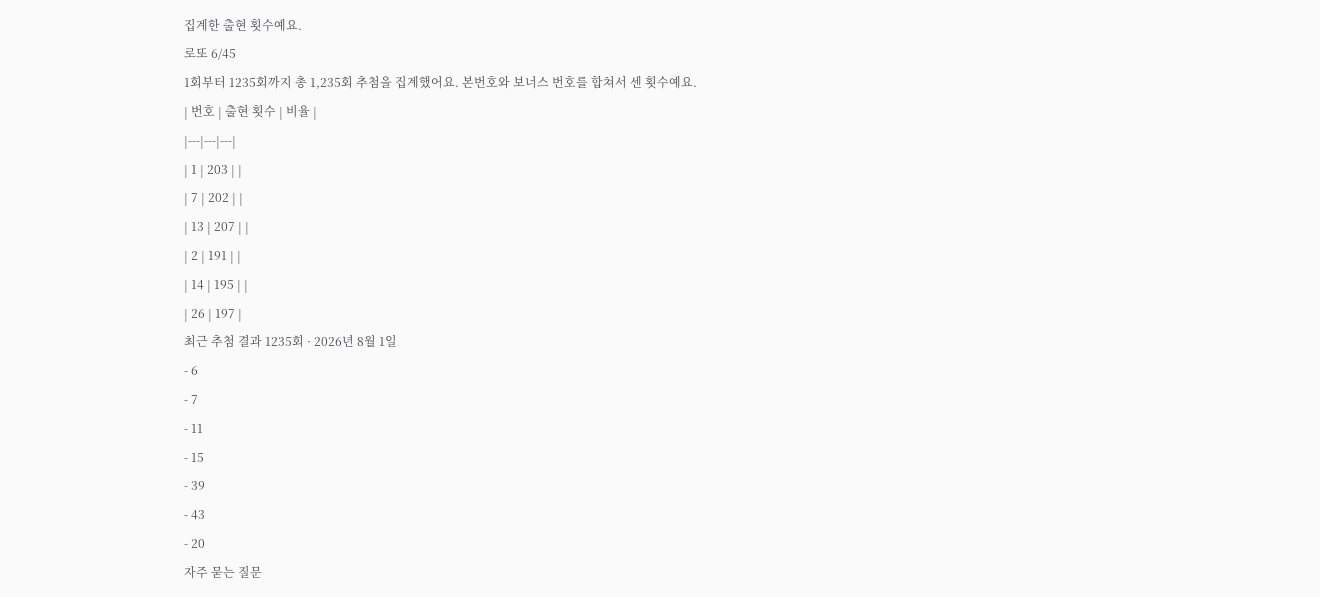집계한 출현 횟수예요.
로또 6/45
1회부터 1235회까지 총 1,235회 추첨을 집계했어요. 본번호와 보너스 번호를 합쳐서 센 횟수예요.
| 번호 | 출현 횟수 | 비율 |
|---|---|---|
| 1 | 203 | |
| 7 | 202 | |
| 13 | 207 | |
| 2 | 191 | |
| 14 | 195 | |
| 26 | 197 |
최근 추첨 결과 1235회 · 2026년 8월 1일
- 6
- 7
- 11
- 15
- 39
- 43
- 20
자주 묻는 질문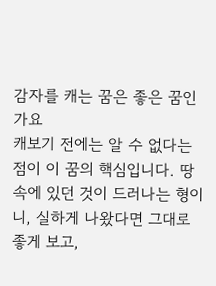감자를 캐는 꿈은 좋은 꿈인가요
캐보기 전에는 알 수 없다는 점이 이 꿈의 핵심입니다. 땅속에 있던 것이 드러나는 형이니, 실하게 나왔다면 그대로 좋게 보고,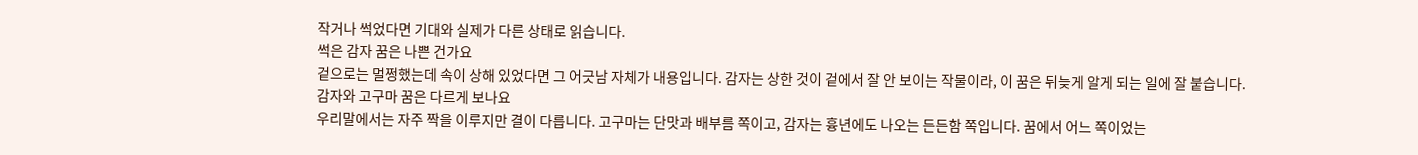작거나 썩었다면 기대와 실제가 다른 상태로 읽습니다.
썩은 감자 꿈은 나쁜 건가요
겉으로는 멀쩡했는데 속이 상해 있었다면 그 어긋남 자체가 내용입니다. 감자는 상한 것이 겉에서 잘 안 보이는 작물이라, 이 꿈은 뒤늦게 알게 되는 일에 잘 붙습니다.
감자와 고구마 꿈은 다르게 보나요
우리말에서는 자주 짝을 이루지만 결이 다릅니다. 고구마는 단맛과 배부름 쪽이고, 감자는 흉년에도 나오는 든든함 쪽입니다. 꿈에서 어느 쪽이었는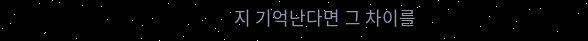지 기억난다면 그 차이를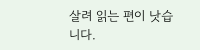살려 읽는 편이 낫습니다.